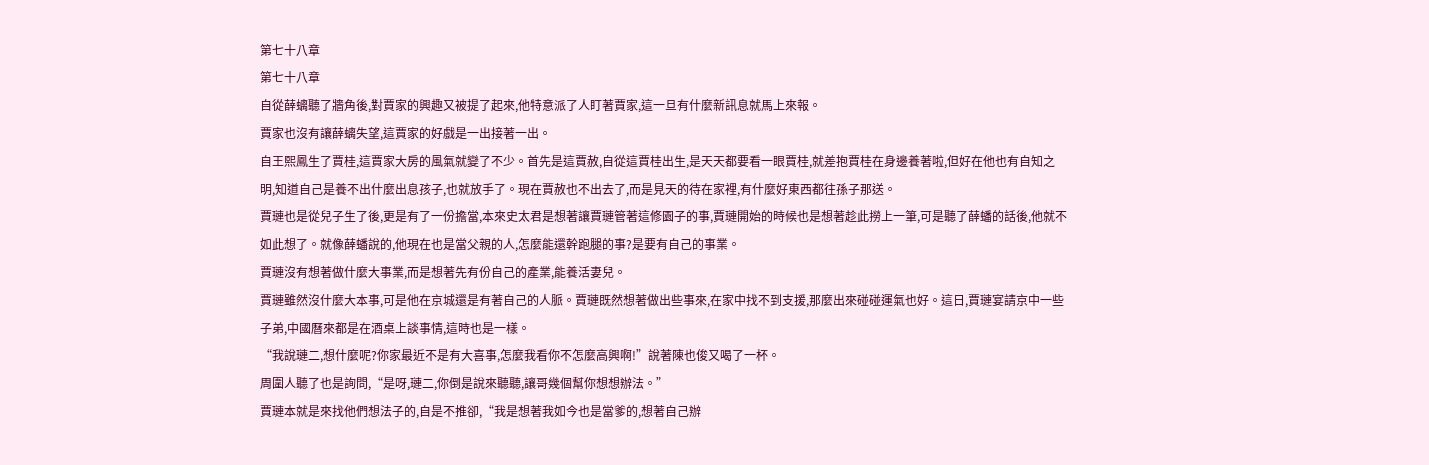第七十八章
第七十八章
自從薛螭聽了牆角後,對賈家的興趣又被提了起來,他特意派了人盯著賈家,這一旦有什麼新訊息就馬上來報。
賈家也沒有讓薛螭失望,這賈家的好戲是一出接著一出。
自王熙鳳生了賈桂,這賈家大房的風氣就變了不少。首先是這賈赦,自從這賈桂出生,是天天都要看一眼賈桂,就差抱賈桂在身邊養著啦,但好在他也有自知之明,知道自己是養不出什麼出息孩子,也就放手了。現在賈赦也不出去了,而是見天的待在家裡,有什麼好東西都往孫子那送。
賈璉也是從兒子生了後,更是有了一份擔當,本來史太君是想著讓賈璉管著這修園子的事,賈璉開始的時候也是想著趁此撈上一筆,可是聽了薛蟠的話後,他就不如此想了。就像薛蟠說的,他現在也是當父親的人,怎麼能還幹跑腿的事?是要有自己的事業。
賈璉沒有想著做什麼大事業,而是想著先有份自己的產業,能養活妻兒。
賈璉雖然沒什麼大本事,可是他在京城還是有著自己的人脈。賈璉既然想著做出些事來,在家中找不到支援,那麼出來碰碰運氣也好。這日,賈璉宴請京中一些子弟,中國曆來都是在酒桌上談事情,這時也是一樣。
“我說璉二,想什麼呢?你家最近不是有大喜事,怎麼我看你不怎麼高興啊!”說著陳也俊又喝了一杯。
周圍人聽了也是詢問,“是呀,璉二,你倒是說來聽聽,讓哥幾個幫你想想辦法。”
賈璉本就是來找他們想法子的,自是不推卻,“我是想著我如今也是當爹的,想著自己辦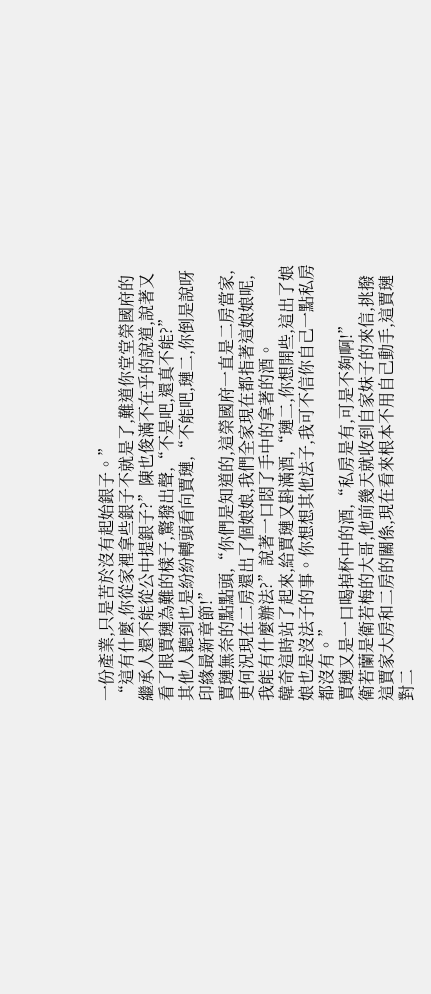一份產業,只是苦於沒有起始銀子。”
“這有什麼,你從家裡拿些銀子不就是了,難道你堂堂榮國府的繼承人還不能從公中提銀子?”陳也俊滿不在乎的說道,說著又看了眼賈璉為難的樣子,驚撥出聲,“不是吧,還真不能?”
其他人聽到也是紛紛轉頭看向賈璉,“不能吧,璉二,你倒是說呀印緣最新章節!”
賈璉無奈的點點頭,“你們是知道的,這榮國府一直是二房當家,更何況現在二房還出了個娘娘,我們全家現在都指著這娘娘呢,我能有什麼辦法?”說著一口悶了手中的拿著的酒。
韓奇這時站了起來,給賈璉又斟滿酒,“璉二,你想開些,這出了娘娘也是沒法子的事。你想想其他法子,我可不信你自己一點私房都沒有。”
賈璉又是一口喝掉杯中的酒,“私房是有,可是不夠啊!”
衛若蘭是衛若梅的大哥,他前幾天就收到自家妹子的來信,挑撥這賈家大房和二房的關係,現在看來根本不用自己動手,這賈璉對二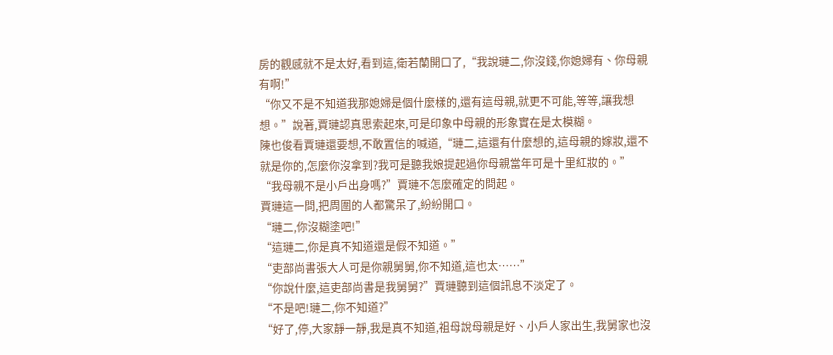房的觀感就不是太好,看到這,衛若蘭開口了,“我說璉二,你沒錢,你媳婦有、你母親有啊!”
“你又不是不知道我那媳婦是個什麼樣的,還有這母親,就更不可能,等等,讓我想想。”說著,賈璉認真思索起來,可是印象中母親的形象實在是太模糊。
陳也俊看賈璉還要想,不敢置信的喊道,“璉二,這還有什麼想的,這母親的嫁妝,還不就是你的,怎麼你沒拿到?我可是聽我娘提起過你母親當年可是十里紅妝的。”
“我母親不是小戶出身嗎?”賈璉不怎麼確定的問起。
賈璉這一問,把周圍的人都驚呆了,紛紛開口。
“璉二,你沒糊塗吧!”
“這璉二,你是真不知道還是假不知道。”
“吏部尚書張大人可是你親舅舅,你不知道,這也太……”
“你說什麼,這吏部尚書是我舅舅?”賈璉聽到這個訊息不淡定了。
“不是吧!璉二,你不知道?”
“好了,停,大家靜一靜,我是真不知道,祖母說母親是好、小戶人家出生,我舅家也沒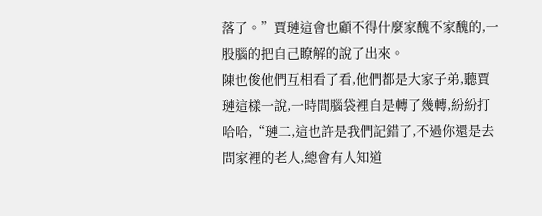落了。”賈璉這會也顧不得什麼家醜不家醜的,一股腦的把自己瞭解的說了出來。
陳也俊他們互相看了看,他們都是大家子弟,聽賈璉這樣一說,一時間腦袋裡自是轉了幾轉,紛紛打哈哈,“璉二,這也許是我們記錯了,不過你還是去問家裡的老人,總會有人知道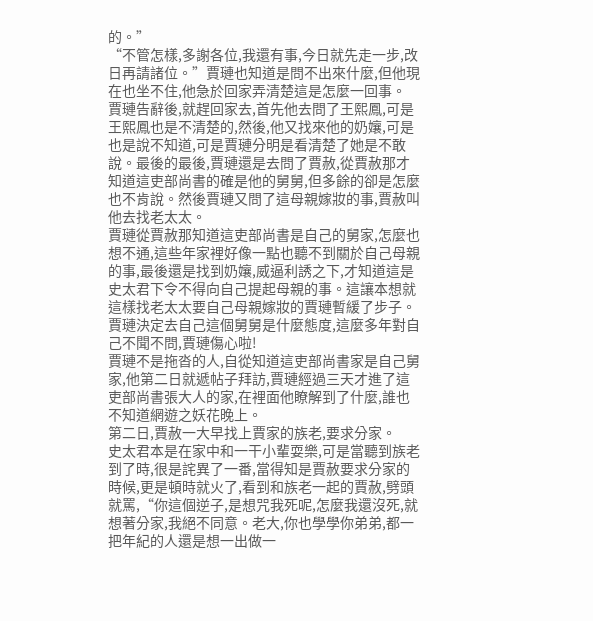的。”
“不管怎樣,多謝各位,我還有事,今日就先走一步,改日再請諸位。”賈璉也知道是問不出來什麼,但他現在也坐不住,他急於回家弄清楚這是怎麼一回事。
賈璉告辭後,就趕回家去,首先他去問了王熙鳳,可是王熙鳳也是不清楚的,然後,他又找來他的奶孃,可是也是說不知道,可是賈璉分明是看清楚了她是不敢說。最後的最後,賈璉還是去問了賈赦,從賈赦那才知道這吏部尚書的確是他的舅舅,但多餘的卻是怎麼也不肯說。然後賈璉又問了這母親嫁妝的事,賈赦叫他去找老太太。
賈璉從賈赦那知道這吏部尚書是自己的舅家,怎麼也想不通,這些年家裡好像一點也聽不到關於自己母親的事,最後還是找到奶孃,威逼利誘之下,才知道這是史太君下令不得向自己提起母親的事。這讓本想就這樣找老太太要自己母親嫁妝的賈璉暫緩了步子。賈璉決定去自己這個舅舅是什麼態度,這麼多年對自己不聞不問,賈璉傷心啦!
賈璉不是拖沓的人,自從知道這吏部尚書家是自己舅家,他第二日就遞帖子拜訪,賈璉經過三天才進了這吏部尚書張大人的家,在裡面他瞭解到了什麼,誰也不知道網遊之妖花晚上。
第二日,賈赦一大早找上賈家的族老,要求分家。
史太君本是在家中和一干小輩耍樂,可是當聽到族老到了時,很是詫異了一番,當得知是賈赦要求分家的時候,更是頓時就火了,看到和族老一起的賈赦,劈頭就罵,“你這個逆子,是想咒我死呢,怎麼我還沒死,就想著分家,我絕不同意。老大,你也學學你弟弟,都一把年紀的人還是想一出做一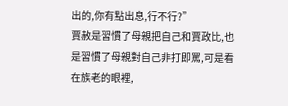出的,你有點出息,行不行?”
賈赦是習慣了母親把自己和賈政比,也是習慣了母親對自己非打即罵,可是看在族老的眼裡,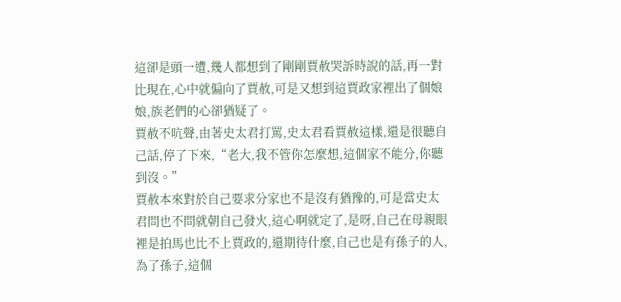這卻是頭一遭,幾人都想到了剛剛賈赦哭訴時說的話,再一對比現在,心中就偏向了賈赦,可是又想到這賈政家裡出了個娘娘,族老們的心卻猶疑了。
賈赦不吭聲,由著史太君打罵,史太君看賈赦這樣,還是很聽自己話,停了下來,“老大,我不管你怎麼想,這個家不能分,你聽到沒。”
賈赦本來對於自己要求分家也不是沒有猶豫的,可是當史太君問也不問就朝自己發火,這心啊就定了,是呀,自己在母親眼裡是拍馬也比不上賈政的,還期待什麼,自己也是有孫子的人,為了孫子,這個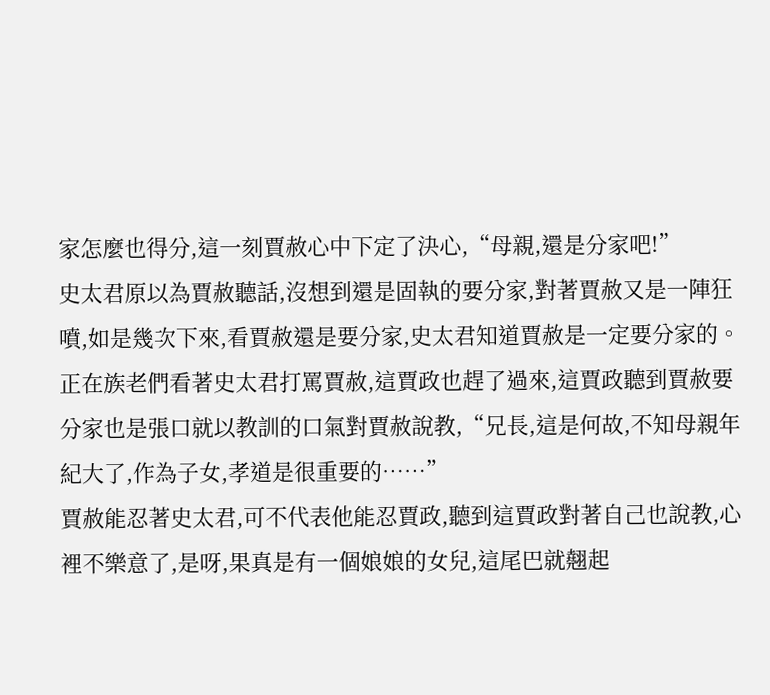家怎麼也得分,這一刻賈赦心中下定了決心,“母親,還是分家吧!”
史太君原以為賈赦聽話,沒想到還是固執的要分家,對著賈赦又是一陣狂噴,如是幾次下來,看賈赦還是要分家,史太君知道賈赦是一定要分家的。
正在族老們看著史太君打罵賈赦,這賈政也趕了過來,這賈政聽到賈赦要分家也是張口就以教訓的口氣對賈赦說教,“兄長,這是何故,不知母親年紀大了,作為子女,孝道是很重要的……”
賈赦能忍著史太君,可不代表他能忍賈政,聽到這賈政對著自己也說教,心裡不樂意了,是呀,果真是有一個娘娘的女兒,這尾巴就翹起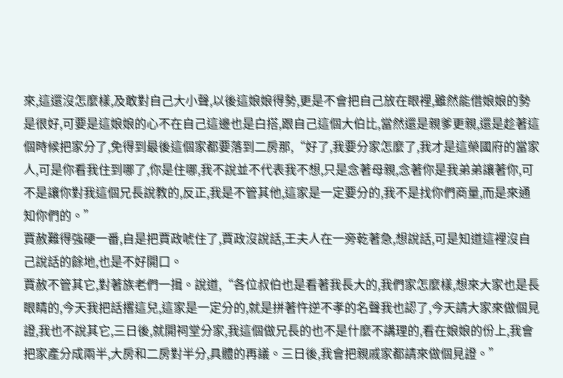來,這還沒怎麼樣,及敢對自己大小聲,以後這娘娘得勢,更是不會把自己放在眼裡,雖然能借娘娘的勢是很好,可要是這娘娘的心不在自己這邊也是白搭,跟自己這個大伯比,當然還是親爹更親,還是趁著這個時候把家分了,免得到最後這個家都要落到二房那,“好了,我要分家怎麼了,我才是這榮國府的當家人,可是你看我住到哪了,你是住哪,我不說並不代表我不想,只是念著母親,念著你是我弟弟讓著你,可不是讓你對我這個兄長說教的,反正,我是不管其他,這家是一定要分的,我不是找你們商量,而是來通知你們的。”
賈赦難得強硬一番,自是把賈政唬住了,賈政沒說話,王夫人在一旁乾著急,想說話,可是知道這裡沒自己說話的餘地,也是不好開口。
賈赦不管其它,對著族老們一揖。說道,“各位叔伯也是看著我長大的,我們家怎麼樣,想來大家也是長眼睛的,今天我把話撂這兒,這家是一定分的,就是拼著忤逆不孝的名聲我也認了,今天請大家來做個見證,我也不說其它,三日後,就開祠堂分家,我這個做兄長的也不是什麼不講理的,看在娘娘的份上,我會把家產分成兩半,大房和二房對半分,具體的再議。三日後,我會把親戚家都請來做個見證。”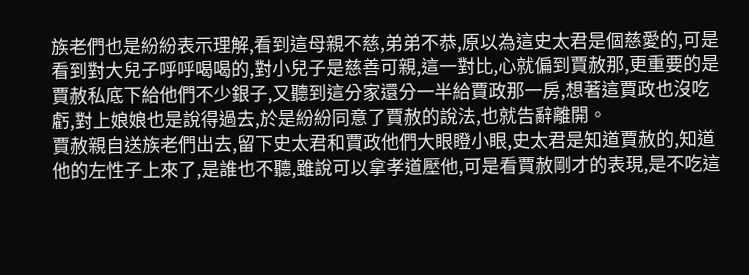族老們也是紛紛表示理解,看到這母親不慈,弟弟不恭,原以為這史太君是個慈愛的,可是看到對大兒子呼呼喝喝的,對小兒子是慈善可親,這一對比,心就偏到賈赦那,更重要的是賈赦私底下給他們不少銀子,又聽到這分家還分一半給賈政那一房,想著這賈政也沒吃虧,對上娘娘也是說得過去,於是紛紛同意了賈赦的說法,也就告辭離開。
賈赦親自送族老們出去,留下史太君和賈政他們大眼瞪小眼,史太君是知道賈赦的,知道他的左性子上來了,是誰也不聽,雖說可以拿孝道壓他,可是看賈赦剛才的表現,是不吃這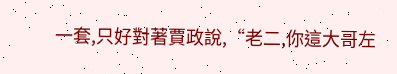一套,只好對著賈政說,“老二,你這大哥左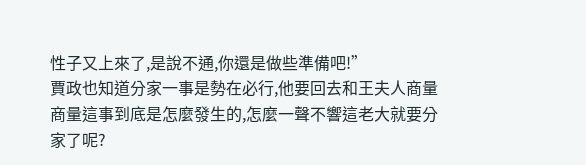性子又上來了,是說不通,你還是做些準備吧!”
賈政也知道分家一事是勢在必行,他要回去和王夫人商量商量這事到底是怎麼發生的,怎麼一聲不響這老大就要分家了呢?